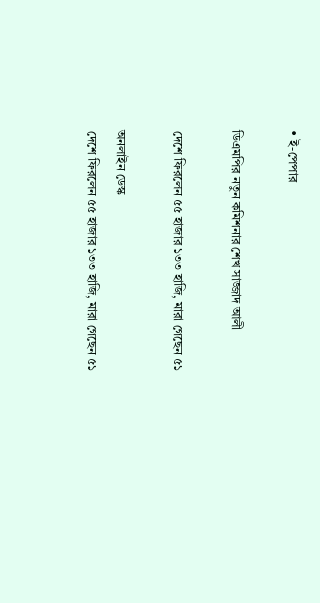• ই-পেপার

ডিএমপির নতুন কমিশনার শেখ সাজ্জাদ আলী

দেশে ফিরলেন ৫৫ হাজার ১৩৩ হাজি, মারা গেছেন ৫১

অনলাইন ডেস্ক
দেশে ফিরলেন ৫৫ হাজার ১৩৩ হাজি, মারা গেছেন ৫১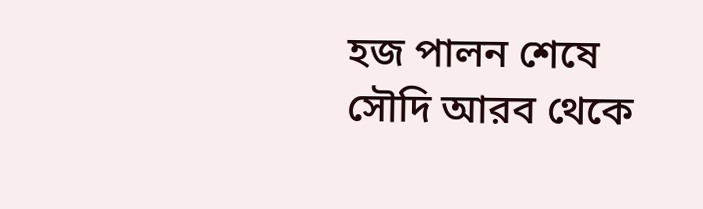হজ পালন শেষে সৌদি আরব থেকে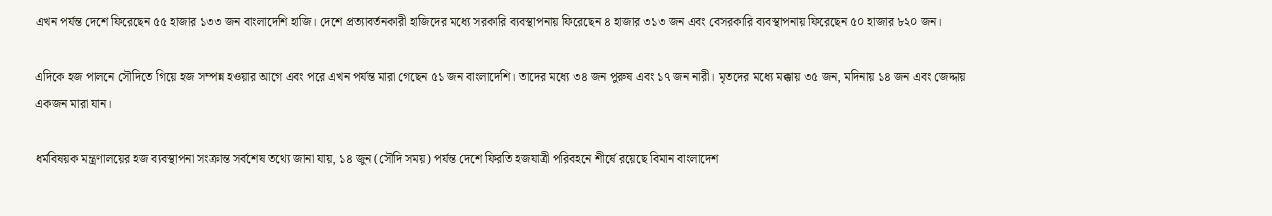এখন পর্যন্ত দেশে ফিরেছেন ৫৫ হাজার ১৩৩ জন বাংলাদেশি হাজি। দেশে প্রত্যাবর্তনকারী হাজিদের মধ্যে সরকারি ব্যবস্থাপনায় ফিরেছেন ৪ হাজার ৩১৩ জন এবং বেসরকারি ব্যবস্থাপনায় ফিরেছেন ৫০ হাজার ৮২০ জন।

এদিকে হজ পালনে সৌদিতে গিয়ে হজ সম্পন্ন হওয়ার আগে এবং পরে এখন পর্যন্ত মারা গেছেন ৫১ জন বাংলাদেশি। তাদের মধ্যে ৩৪ জন পুরুষ এবং ১৭ জন নারী। মৃতদের মধ্যে মক্কায় ৩৫ জন, মদিনায় ১৪ জন এবং জেদ্দায় একজন মারা যান।

ধর্মবিষয়ক মন্ত্রণালয়ের হজ ব্যবস্থাপনা সংক্রান্ত সর্বশেষ তথ্যে জানা যায়, ১৪ জুন (সৌদি সময়) পর্যন্ত দেশে ফিরতি হজযাত্রী পরিবহনে শীর্ষে রয়েছে বিমান বাংলাদেশ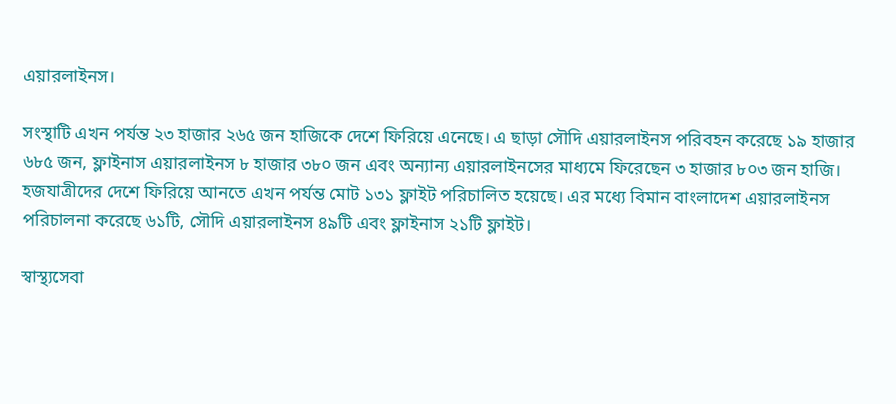এয়ারলাইনস।

সংস্থাটি এখন পর্যন্ত ২৩ হাজার ২৬৫ জন হাজিকে দেশে ফিরিয়ে এনেছে। এ ছাড়া সৌদি এয়ারলাইনস পরিবহন করেছে ১৯ হাজার ৬৮৫ জন, ফ্লাইনাস এয়ারলাইনস ৮ হাজার ৩৮০ জন এবং অন্যান্য এয়ারলাইনসের মাধ্যমে ফিরেছেন ৩ হাজার ৮০৩ জন হাজি।
হজযাত্রীদের দেশে ফিরিয়ে আনতে এখন পর্যন্ত মোট ১৩১ ফ্লাইট পরিচালিত হয়েছে। এর মধ্যে বিমান বাংলাদেশ এয়ারলাইনস পরিচালনা করেছে ৬১টি, সৌদি এয়ারলাইনস ৪৯টি এবং ফ্লাইনাস ২১টি ফ্লাইট।

স্বাস্থ্যসেবা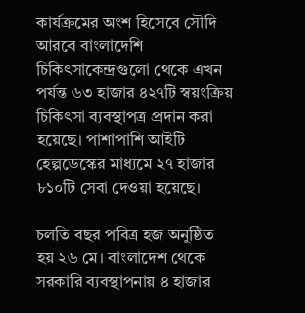কার্যক্রমের অংশ হিসেবে সৌদি আরবে বাংলাদেশি চিকিৎসাকেন্দ্রগুলো থেকে এখন পর্যন্ত ৬৩ হাজার ৪২৭টি স্বয়ংক্রিয় চিকিৎসা ব্যবস্থাপত্র প্রদান করা হয়েছে। পাশাপাশি আইটি হেল্পডেস্কের মাধ্যমে ২৭ হাজার ৮১০টি সেবা দেওয়া হয়েছে।

চলতি বছর পবিত্র হজ অনুষ্ঠিত হয় ২৬ মে। বাংলাদেশ থেকে সরকারি ব্যবস্থাপনায় ৪ হাজার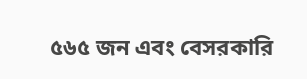৫৬৫ জন এবং বেসরকারি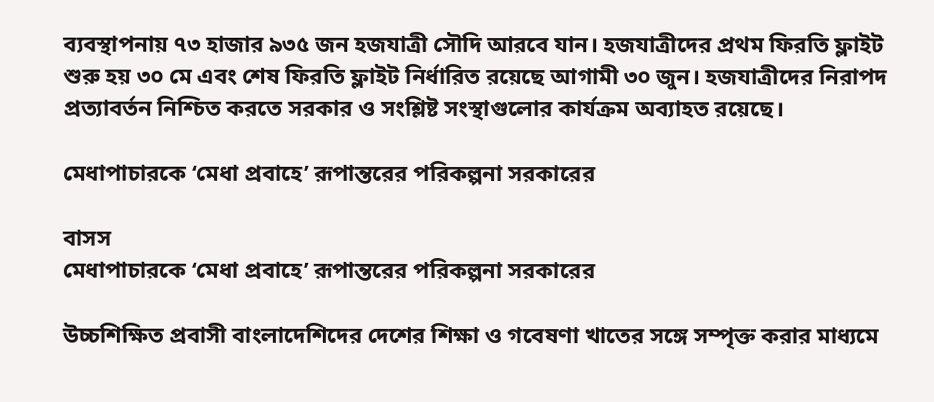ব্যবস্থাপনায় ৭৩ হাজার ৯৩৫ জন হজযাত্রী সৌদি আরবে যান। হজযাত্রীদের প্রথম ফিরতি ফ্লাইট শুরু হয় ৩০ মে এবং শেষ ফিরতি ফ্লাইট নির্ধারিত রয়েছে আগামী ৩০ জুন। হজযাত্রীদের নিরাপদ প্রত্যাবর্তন নিশ্চিত করতে সরকার ও সংশ্লিষ্ট সংস্থাগুলোর কার্যক্রম অব্যাহত রয়েছে।

মেধাপাচারকে ‘মেধা প্রবাহে’ রূপান্তরের পরিকল্পনা সরকারের

বাসস
মেধাপাচারকে ‘মেধা প্রবাহে’ রূপান্তরের পরিকল্পনা সরকারের

উচ্চশিক্ষিত প্রবাসী বাংলাদেশিদের দেশের শিক্ষা ও গবেষণা খাতের সঙ্গে সম্পৃক্ত করার মাধ্যমে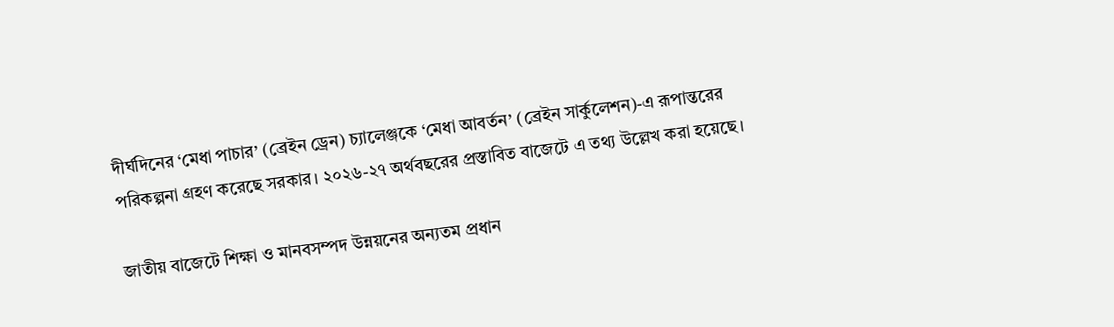দীর্ঘদিনের ‘মেধা পাচার’ (ব্রেইন ড্রেন) চ্যালেঞ্জকে ‘মেধা আবর্তন’ (ব্রেইন সার্কুলেশন)-এ রূপান্তরের পরিকল্পনা গ্রহণ করেছে সরকার। ২০২৬-২৭ অর্থবছরের প্রস্তাবিত বাজেটে এ তথ্য উল্লেখ করা হয়েছে।

জাতীয় বাজেটে শিক্ষা ও মানবসম্পদ উন্নয়নের অন্যতম প্রধান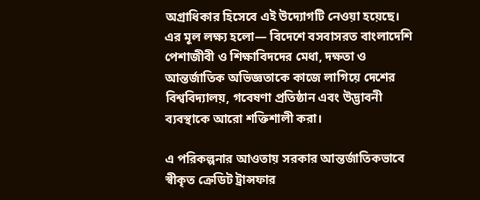অগ্রাধিকার হিসেবে এই উদ্যোগটি নেওয়া হয়েছে। এর মূল লক্ষ্য হলো— বিদেশে বসবাসরত বাংলাদেশি পেশাজীবী ও শিক্ষাবিদদের মেধা, দক্ষতা ও আন্তর্জাতিক অভিজ্ঞতাকে কাজে লাগিয়ে দেশের বিশ্ববিদ্যালয়, গবেষণা প্রতিষ্ঠান এবং উদ্ভাবনী ব্যবস্থাকে আরো শক্তিশালী করা।

এ পরিকল্পনার আওতায় সরকার আন্তর্জাতিকভাবে স্বীকৃত ক্রেডিট ট্রান্সফার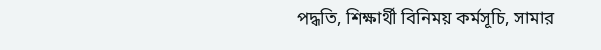পদ্ধতি, শিক্ষার্থী বিনিময় কর্মসূচি, সামার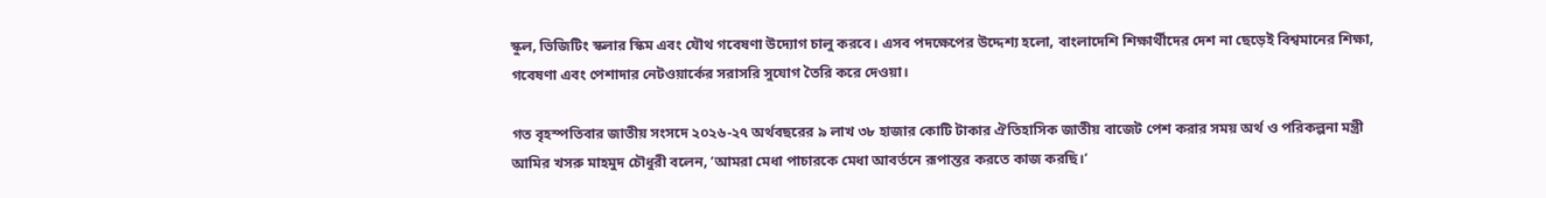স্কুল, ভিজিটিং স্কলার স্কিম এবং যৌথ গবেষণা উদ্যোগ চালু করবে। এসব পদক্ষেপের উদ্দেশ্য হলো, বাংলাদেশি শিক্ষার্থীদের দেশ না ছেড়েই বিশ্বমানের শিক্ষা, গবেষণা এবং পেশাদার নেটওয়ার্কের সরাসরি সুযোগ তৈরি করে দেওয়া।

গত বৃহস্পতিবার জাতীয় সংসদে ২০২৬-২৭ অর্থবছরের ৯ লাখ ৩৮ হাজার কোটি টাকার ঐতিহাসিক জাতীয় বাজেট পেশ করার সময় অর্থ ও পরিকল্পনা মন্ত্রী আমির খসরু মাহমুদ চৌধুরী বলেন, ‘আমরা মেধা পাচারকে মেধা আবর্তনে রূপান্তর করতে কাজ করছি।’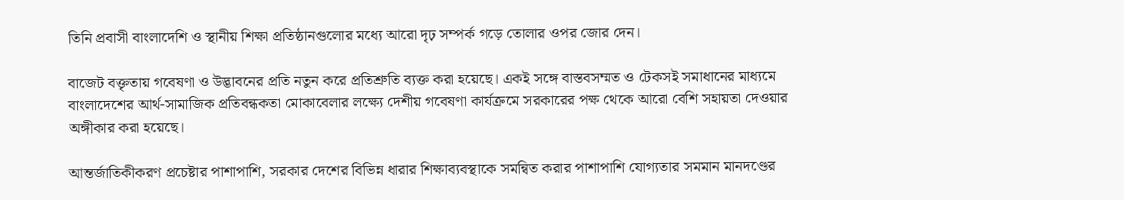তিনি প্রবাসী বাংলাদেশি ও স্থানীয় শিক্ষা প্রতিষ্ঠানগুলোর মধ্যে আরো দৃঢ় সম্পর্ক গড়ে তোলার ওপর জোর দেন।

বাজেট বক্তৃতায় গবেষণা ও উদ্ভাবনের প্রতি নতুন করে প্রতিশ্রুতি ব্যক্ত করা হয়েছে। একই সঙ্গে বাস্তবসম্মত ও টেকসই সমাধানের মাধ্যমে বাংলাদেশের আর্থ-সামাজিক প্রতিবন্ধকতা মোকাবেলার লক্ষ্যে দেশীয় গবেষণা কার্যক্রমে সরকারের পক্ষ থেকে আরো বেশি সহায়তা দেওয়ার অঙ্গীকার করা হয়েছে।

আন্তর্জাতিকীকরণ প্রচেষ্টার পাশাপাশি, সরকার দেশের বিভিন্ন ধারার শিক্ষাব্যবস্থাকে সমন্বিত করার পাশাপাশি যোগ্যতার সমমান মানদণ্ডের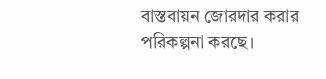বাস্তবায়ন জোরদার করার পরিকল্পনা করছে।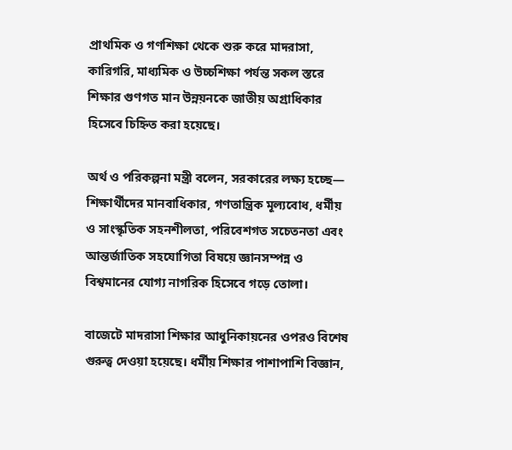প্রাথমিক ও গণশিক্ষা থেকে শুরু করে মাদরাসা, কারিগরি, মাধ্যমিক ও উচ্চশিক্ষা পর্যন্ত সকল স্তরে শিক্ষার গুণগত মান উন্নয়নকে জাতীয় অগ্রাধিকার হিসেবে চিহ্নিত করা হয়েছে।

অর্থ ও পরিকল্পনা মন্ত্রী বলেন, সরকারের লক্ষ্য হচ্ছে— শিক্ষার্থীদের মানবাধিকার, গণতান্ত্রিক মূল্যবোধ, ধর্মীয় ও সাংস্কৃতিক সহনশীলতা, পরিবেশগত সচেতনতা এবং আন্তর্জাতিক সহযোগিতা বিষয়ে জ্ঞানসম্পন্ন ও বিশ্বমানের যোগ্য নাগরিক হিসেবে গড়ে তোলা।

বাজেটে মাদরাসা শিক্ষার আধুনিকায়নের ওপরও বিশেষ গুরুত্ব দেওয়া হয়েছে। ধর্মীয় শিক্ষার পাশাপাশি বিজ্ঞান,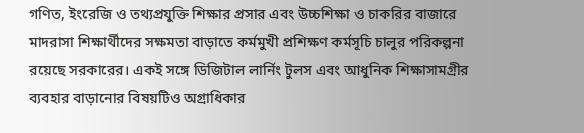গণিত, ইংরেজি ও তথ্যপ্রযুক্তি শিক্ষার প্রসার এবং উচ্চশিক্ষা ও চাকরির বাজারে মাদরাসা শিক্ষার্থীদের সক্ষমতা বাড়াতে কর্মমুখী প্রশিক্ষণ কর্মসূচি চালুর পরিকল্পনা রয়েছে সরকারের। একই সঙ্গে ডিজিটাল লার্নিং টুলস এবং আধুনিক শিক্ষাসামগ্রীর ব্যবহার বাড়ানোর বিষয়টিও অগ্রাধিকার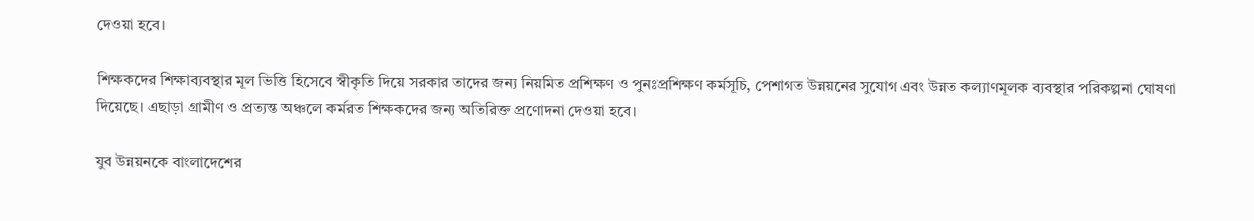দেওয়া হবে।

শিক্ষকদের শিক্ষাব্যবস্থার মূল ভিত্তি হিসেবে স্বীকৃতি দিয়ে সরকার তাদের জন্য নিয়মিত প্রশিক্ষণ ও পুনঃপ্রশিক্ষণ কর্মসূচি, পেশাগত উন্নয়নের সুযোগ এবং উন্নত কল্যাণমূলক ব্যবস্থার পরিকল্পনা ঘোষণা দিয়েছে। এছাড়া গ্রামীণ ও প্রত্যন্ত অঞ্চলে কর্মরত শিক্ষকদের জন্য অতিরিক্ত প্রণোদনা দেওয়া হবে।

যুব উন্নয়নকে বাংলাদেশের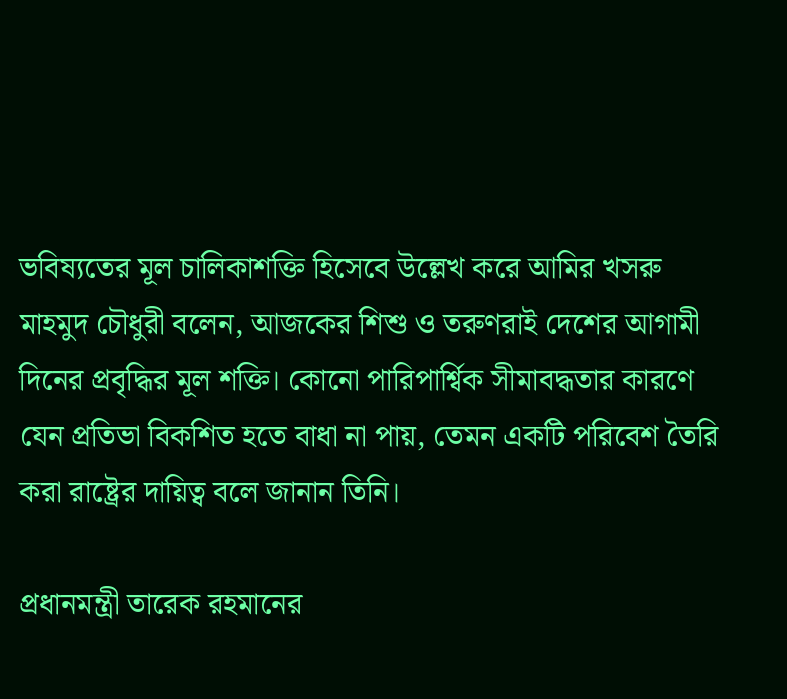ভবিষ্যতের মূল চালিকাশক্তি হিসেবে উল্লেখ করে আমির খসরু মাহমুদ চৌধুরী বলেন, আজকের শিশু ও তরুণরাই দেশের আগামী দিনের প্রবৃদ্ধির মূল শক্তি। কোনো পারিপার্শ্বিক সীমাবদ্ধতার কারণে যেন প্রতিভা বিকশিত হতে বাধা না পায়, তেমন একটি পরিবেশ তৈরি করা রাষ্ট্রের দায়িত্ব বলে জানান তিনি।

প্রধানমন্ত্রী তারেক রহমানের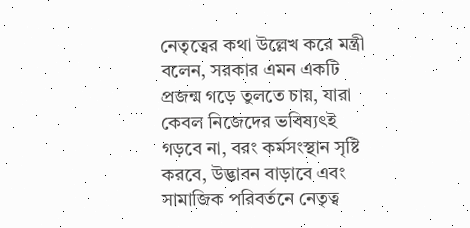নেতৃত্বের কথা উল্লেখ করে মন্ত্রী বলেন, সরকার এমন একটি প্রজন্ম গড়ে তুলতে চায়, যারা কেবল নিজেদের ভবিষ্যৎই গড়বে না, বরং কর্মসংস্থান সৃষ্টি করবে, উদ্ভাবন বাড়াবে এবং সামাজিক পরিবর্তনে নেতৃত্ব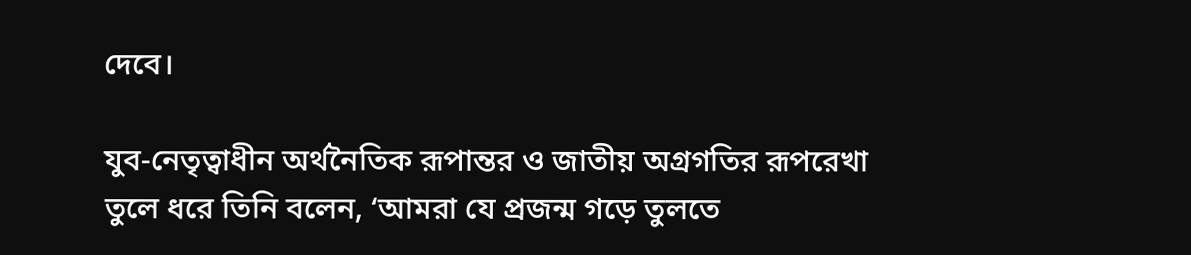দেবে।

যুব-নেতৃত্বাধীন অর্থনৈতিক রূপান্তর ও জাতীয় অগ্রগতির রূপরেখা তুলে ধরে তিনি বলেন, ‘আমরা যে প্রজন্ম গড়ে তুলতে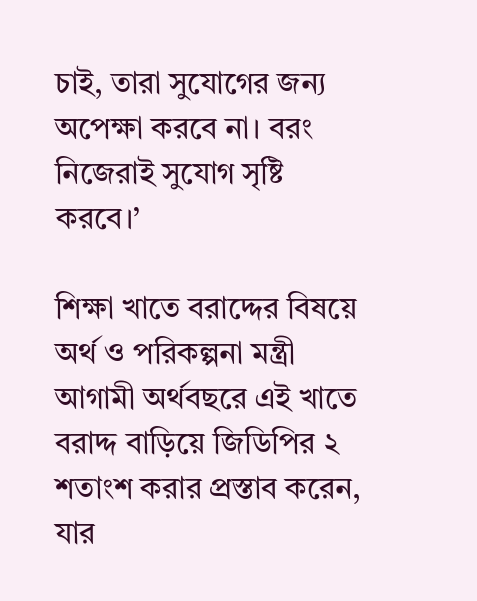চাই, তারা সুযোগের জন্য অপেক্ষা করবে না। বরং নিজেরাই সুযোগ সৃষ্টি করবে।’

শিক্ষা খাতে বরাদ্দের বিষয়ে অর্থ ও পরিকল্পনা মন্ত্রী আগামী অর্থবছরে এই খাতে বরাদ্দ বাড়িয়ে জিডিপির ২ শতাংশ করার প্রস্তাব করেন, যার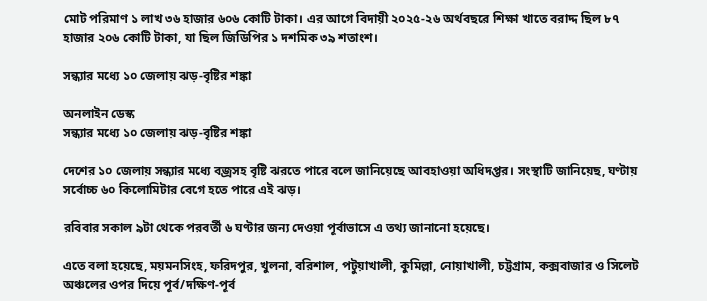মোট পরিমাণ ১ লাখ ৩৬ হাজার ৬০৬ কোটি টাকা। এর আগে বিদায়ী ২০২৫-২৬ অর্থবছরে শিক্ষা খাতে বরাদ্দ ছিল ৮৭ হাজার ২০৬ কোটি টাকা, যা ছিল জিডিপির ১ দশমিক ৩৯ শতাংশ।

সন্ধ্যার মধ্যে ১০ জেলায় ঝড়-বৃষ্টির শঙ্কা

অনলাইন ডেস্ক
সন্ধ্যার মধ্যে ১০ জেলায় ঝড়-বৃষ্টির শঙ্কা

দেশের ১০ জেলায় সন্ধ্যার মধ্যে বজ্রসহ বৃষ্টি ঝরতে পারে বলে জানিয়েছে আবহাওয়া অধিদপ্তর। সংস্থাটি জানিয়েছ, ঘণ্টায় সর্বোচ্চ ৬০ কিলোমিটার বেগে হতে পারে এই ঝড়।

রবিবার সকাল ৯টা থেকে পরবর্তী ৬ ঘণ্টার জন্য দেওয়া পূর্বাভাসে এ তথ্য জানানো হয়েছে।

এতে বলা হয়েছে, ময়মনসিংহ, ফরিদপুর, খুলনা, বরিশাল, পটুয়াখালী, কুমিল্লা, নোয়াখালী, চট্টগ্রাম, কক্সবাজার ও সিলেট অঞ্চলের ওপর দিয়ে পূর্ব/দক্ষিণ-পূর্ব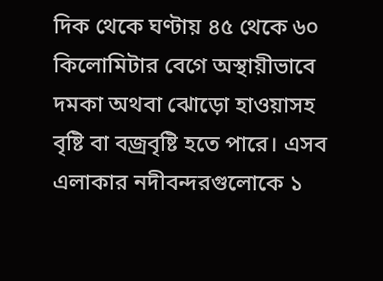দিক থেকে ঘণ্টায় ৪৫ থেকে ৬০ কিলোমিটার বেগে অস্থায়ীভাবে দমকা অথবা ঝোড়ো হাওয়াসহ বৃষ্টি বা বজ্রবৃষ্টি হতে পারে। এসব এলাকার নদীবন্দরগুলোকে ১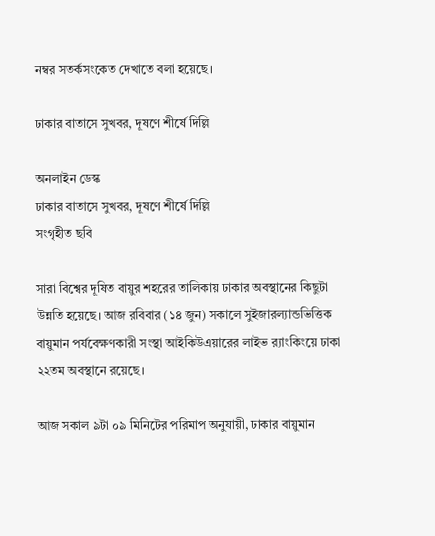নম্বর সতর্কসংকেত দেখাতে বলা হয়েছে।

ঢাকার বাতাসে সুখবর, দূষণে শীর্ষে দিল্লি

অনলাইন ডেস্ক
ঢাকার বাতাসে সুখবর, দূষণে শীর্ষে দিল্লি
সংগৃহীত ছবি

সারা বিশ্বের দূষিত বায়ুর শহরের তালিকায় ঢাকার অবস্থানের কিছুটা উন্নতি হয়েছে। আজ রবিবার (১৪ জুন) সকালে সুইজারল্যান্ডভিত্তিক বায়ুমান পর্যবেক্ষণকারী সংস্থা আইকিউএয়ারের লাইভ র‍্যাংকিংয়ে ঢাকা ২২তম অবস্থানে রয়েছে।

আজ সকাল ৯টা ০৯ মিনিটের পরিমাপ অনুযায়ী, ঢাকার বায়ুমান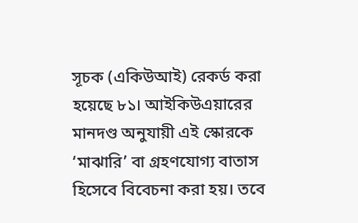সূচক (একিউআই) রেকর্ড করা হয়েছে ৮১। আইকিউএয়ারের মানদণ্ড অনুযায়ী এই স্কোরকে ‘মাঝারি’ বা গ্রহণযোগ্য বাতাস হিসেবে বিবেচনা করা হয়। তবে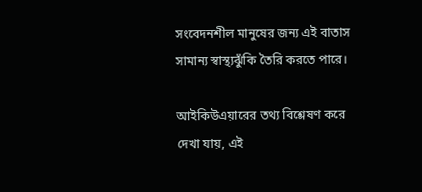সংবেদনশীল মানুষের জন্য এই বাতাস সামান্য স্বাস্থ্যঝুঁকি তৈরি করতে পারে।

আইকিউএয়ারের তথ্য বিশ্লেষণ করে দেখা যায়, এই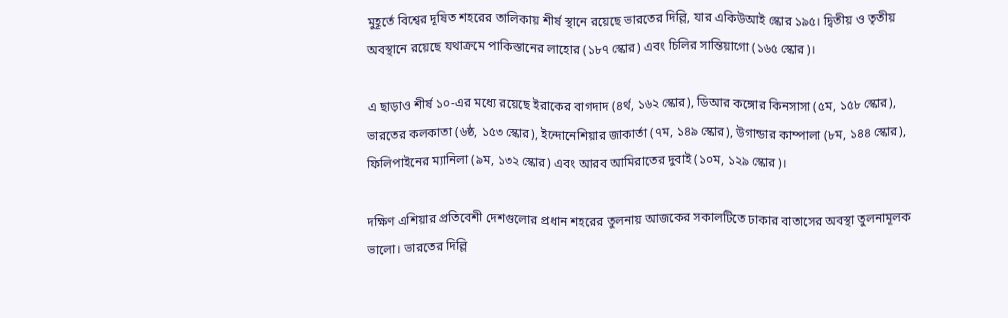মুহূর্তে বিশ্বের দূষিত শহরের তালিকায় শীর্ষ স্থানে রয়েছে ভারতের দিল্লি, যার একিউআই স্কোর ১৯৫। দ্বিতীয় ও তৃতীয় অবস্থানে রয়েছে যথাক্রমে পাকিস্তানের লাহোর (১৮৭ স্কোর) এবং চিলির সান্তিয়াগো (১৬৫ স্কোর)।

এ ছাড়াও শীর্ষ ১০-এর মধ্যে রয়েছে ইরাকের বাগদাদ (৪র্থ, ১৬২ স্কোর), ডিআর কঙ্গোর কিনসাসা (৫ম, ১৫৮ স্কোর), ভারতের কলকাতা (৬ষ্ঠ, ১৫৩ স্কোর), ইন্দোনেশিয়ার জাকার্তা (৭ম, ১৪৯ স্কোর), উগান্ডার কাম্পালা (৮ম, ১৪৪ স্কোর), ফিলিপাইনের ম্যানিলা (৯ম, ১৩২ স্কোর) এবং আরব আমিরাতের দুবাই (১০ম, ১২৯ স্কোর)।

দক্ষিণ এশিয়ার প্রতিবেশী দেশগুলোর প্রধান শহরের তুলনায় আজকের সকালটিতে ঢাকার বাতাসের অবস্থা তুলনামূলক ভালো। ভারতের দিল্লি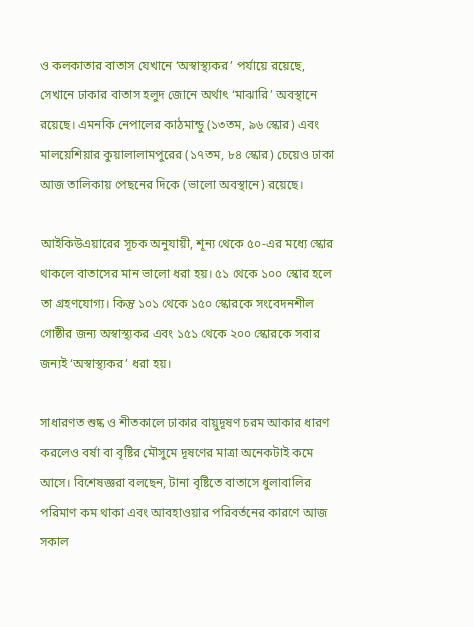ও কলকাতার বাতাস যেখানে ‘অস্বাস্থ্যকর’ পর্যায়ে রয়েছে, সেখানে ঢাকার বাতাস হলুদ জোনে অর্থাৎ ‘মাঝারি’ অবস্থানে রয়েছে। এমনকি নেপালের কাঠমান্ডু (১৩তম, ৯৬ স্কোর) এবং মালয়েশিয়ার কুয়ালালামপুরের (১৭তম, ৮৪ স্কোর) চেয়েও ঢাকা আজ তালিকায় পেছনের দিকে (ভালো অবস্থানে) রয়েছে।

আইকিউএয়ারের সূচক অনুযায়ী, শূন্য থেকে ৫০-এর মধ্যে স্কোর থাকলে বাতাসের মান ভালো ধরা হয়। ৫১ থেকে ১০০ স্কোর হলে তা গ্রহণযোগ্য। কিন্তু ১০১ থেকে ১৫০ স্কোরকে সংবেদনশীল গোষ্ঠীর জন্য অস্বাস্থ্যকর এবং ১৫১ থেকে ২০০ স্কোরকে সবার জন্যই ‘অস্বাস্থ্যকর’ ধরা হয়।

সাধারণত শুষ্ক ও শীতকালে ঢাকার বায়ুদূষণ চরম আকার ধারণ করলেও বর্ষা বা বৃষ্টির মৌসুমে দূষণের মাত্রা অনেকটাই কমে আসে। বিশেষজ্ঞরা বলছেন, টানা বৃষ্টিতে বাতাসে ধুলাবালির পরিমাণ কম থাকা এবং আবহাওয়ার পরিবর্তনের কারণে আজ সকাল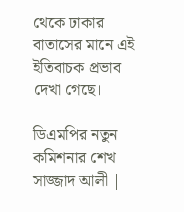থেকে ঢাকার বাতাসের মানে এই ইতিবাচক প্রভাব দেখা গেছে।

ডিএমপির নতুন কমিশনার শেখ সাজ্জাদ আলী |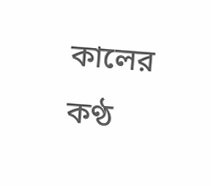কালের কণ্ঠ